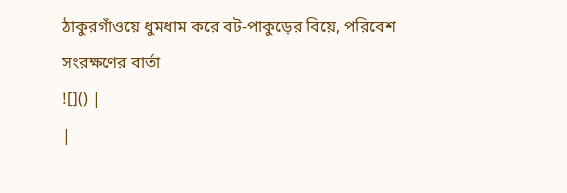ঠাকুরগাঁওয়ে ধুমধাম করে বট-পাকুড়ের বিয়ে, পরিবেশ সংরক্ষণের বার্তা
![]() |
|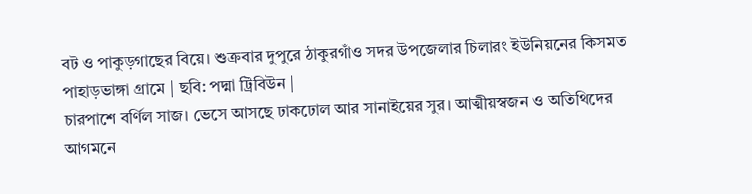বট ও পাকুড়গাছের বিয়ে। শুক্রবার দুপুরে ঠাকুরগাঁও সদর উপজেলার চিলারং ইউনিয়নের কিসমত পাহাড়ভাঙ্গা গ্রামে | ছবি: পদ্মা ট্রিবিউন |
চারপাশে বর্ণিল সাজ। ভেসে আসছে ঢাকঢোল আর সানাইয়ের সুর। আত্মীয়স্বজন ও অতিথিদের আগমনে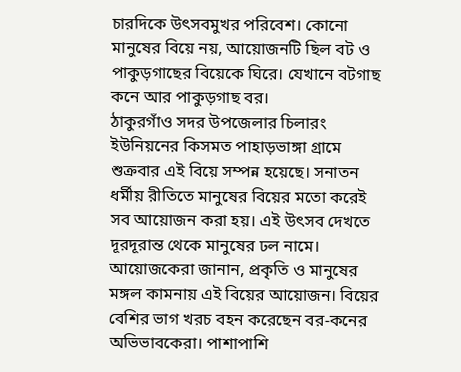চারদিকে উৎসবমুখর পরিবেশ। কোনো মানুষের বিয়ে নয়, আয়োজনটি ছিল বট ও পাকুড়গাছের বিয়েকে ঘিরে। যেখানে বটগাছ কনে আর পাকুড়গাছ বর।
ঠাকুরগাঁও সদর উপজেলার চিলারং ইউনিয়নের কিসমত পাহাড়ভাঙ্গা গ্রামে শুক্রবার এই বিয়ে সম্পন্ন হয়েছে। সনাতন ধর্মীয় রীতিতে মানুষের বিয়ের মতো করেই সব আয়োজন করা হয়। এই উৎসব দেখতে দূরদূরান্ত থেকে মানুষের ঢল নামে।
আয়োজকেরা জানান, প্রকৃতি ও মানুষের মঙ্গল কামনায় এই বিয়ের আয়োজন। বিয়ের বেশির ভাগ খরচ বহন করেছেন বর-কনের অভিভাবকেরা। পাশাপাশি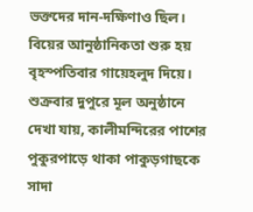ভক্তদের দান-দক্ষিণাও ছিল।
বিয়ের আনুষ্ঠানিকতা শুরু হয় বৃহস্পতিবার গায়েহলুদ দিয়ে। শুক্রবার দুপুরে মূল অনুষ্ঠানে দেখা যায়, কালীমন্দিরের পাশের পুকুরপাড়ে থাকা পাকুড়গাছকে সাদা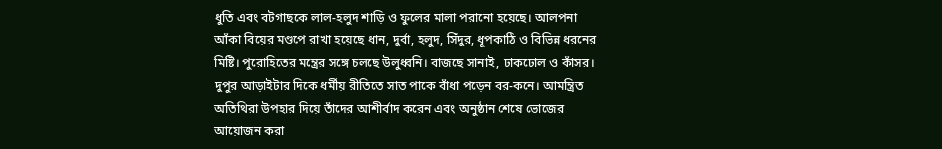ধুতি এবং বটগাছকে লাল-হলুদ শাড়ি ও ফুলের মালা পরানো হয়েছে। আলপনা আঁকা বিয়ের মণ্ডপে রাখা হয়েছে ধান, দুর্বা, হলুদ, সিঁদুর, ধূপকাঠি ও বিভিন্ন ধরনের মিষ্টি। পুরোহিতের মন্ত্রের সঙ্গে চলছে উলুধ্বনি। বাজছে সানাই, ঢাকঢোল ও কাঁসর। দুপুর আড়াইটার দিকে ধর্মীয় রীতিতে সাত পাকে বাঁধা পড়েন বর-কনে। আমন্ত্রিত অতিথিরা উপহার দিয়ে তাঁদের আশীর্বাদ করেন এবং অনুষ্ঠান শেষে ভোজের আয়োজন করা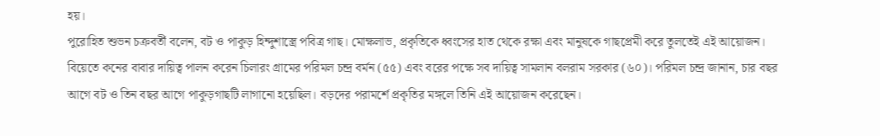হয়।
পুরোহিত শুভন চক্রবর্তী বলেন, বট ও পাকুড় হিন্দুশাস্ত্রে পবিত্র গাছ। মোক্ষলাভ, প্রকৃতিকে ধ্বংসের হাত থেকে রক্ষা এবং মানুষকে গাছপ্রেমী করে তুলতেই এই আয়োজন।
বিয়েতে কনের বাবার দায়িত্ব পালন করেন চিলারং গ্রামের পরিমল চন্দ্র বর্মন (৫৫) এবং বরের পক্ষে সব দায়িত্ব সামলান বলরাম সরকার (৬০)। পরিমল চন্দ্র জানান, চার বছর আগে বট ও তিন বছর আগে পাকুড়গাছটি লাগানো হয়েছিল। বড়দের পরামর্শে প্রকৃতির মঙ্গলে তিনি এই আয়োজন করেছেন।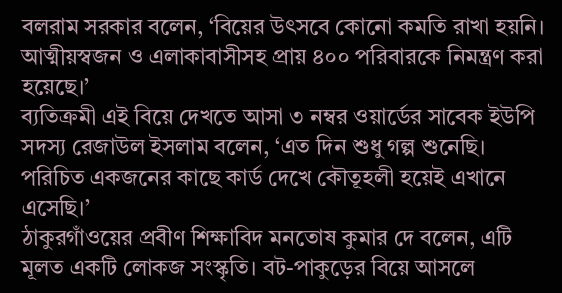বলরাম সরকার বলেন, ‘বিয়ের উৎসবে কোনো কমতি রাখা হয়নি। আত্মীয়স্বজন ও এলাকাবাসীসহ প্রায় ৪০০ পরিবারকে নিমন্ত্রণ করা হয়েছে।’
ব্যতিক্রমী এই বিয়ে দেখতে আসা ৩ নম্বর ওয়ার্ডের সাবেক ইউপি সদস্য রেজাউল ইসলাম বলেন, ‘এত দিন শুধু গল্প শুনেছি। পরিচিত একজনের কাছে কার্ড দেখে কৌতূহলী হয়েই এখানে এসেছি।’
ঠাকুরগাঁওয়ের প্রবীণ শিক্ষাবিদ মনতোষ কুমার দে বলেন, এটি মূলত একটি লোকজ সংস্কৃতি। বট-পাকুড়ের বিয়ে আসলে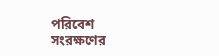পরিবেশ সংরক্ষণের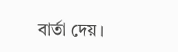বার্তা দেয়।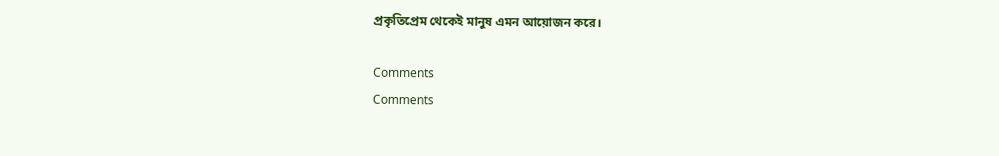প্রকৃতিপ্রেম থেকেই মানুষ এমন আয়োজন করে।

Comments
Comments